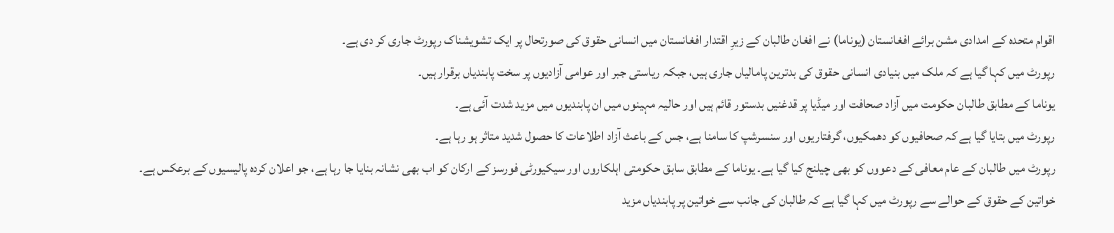اقوام متحدہ کے امدادی مشن برائے افغانستان (یوناما) نے افغان طالبان کے زیرِ اقتدار افغانستان میں انسانی حقوق کی صورتحال پر ایک تشویشناک رپورٹ جاری کر دی ہے۔
رپورٹ میں کہا گیا ہے کہ ملک میں بنیادی انسانی حقوق کی بدترین پامالیاں جاری ہیں، جبکہ ریاستی جبر اور عوامی آزادیوں پر سخت پابندیاں برقرار ہیں۔
یوناما کے مطابق طالبان حکومت میں آزاد صحافت اور میڈیا پر قدغنیں بدستور قائم ہیں اور حالیہ مہینوں میں ان پابندیوں میں مزید شدت آئی ہے۔
رپورٹ میں بتایا گیا ہے کہ صحافیوں کو دھمکیوں، گرفتاریوں اور سنسرشپ کا سامنا ہے، جس کے باعث آزاد اطلاعات کا حصول شدید متاثر ہو رہا ہے۔
رپورٹ میں طالبان کے عام معافی کے دعووں کو بھی چیلنج کیا گیا ہے۔ یوناما کے مطابق سابق حکومتی اہلکاروں اور سیکیورٹی فورسز کے ارکان کو اب بھی نشانہ بنایا جا رہا ہے، جو اعلان کردہ پالیسیوں کے برعکس ہے۔
خواتین کے حقوق کے حوالے سے رپورٹ میں کہا گیا ہے کہ طالبان کی جانب سے خواتین پر پابندیاں مزید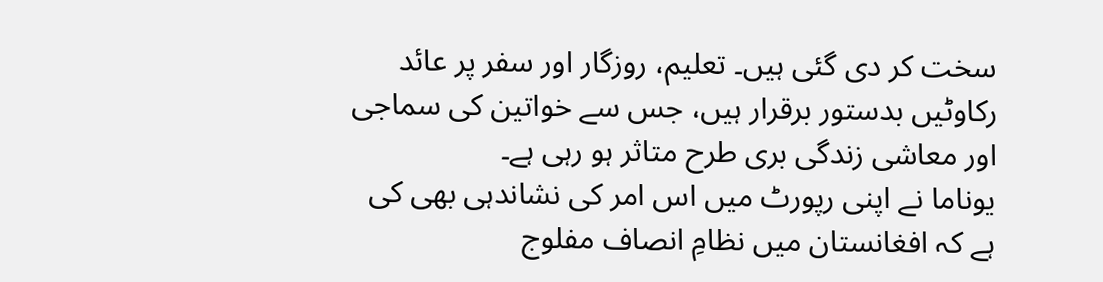سخت کر دی گئی ہیں۔ تعلیم، روزگار اور سفر پر عائد رکاوٹیں بدستور برقرار ہیں، جس سے خواتین کی سماجی اور معاشی زندگی بری طرح متاثر ہو رہی ہے۔
یوناما نے اپنی رپورٹ میں اس امر کی نشاندہی بھی کی ہے کہ افغانستان میں نظامِ انصاف مفلوج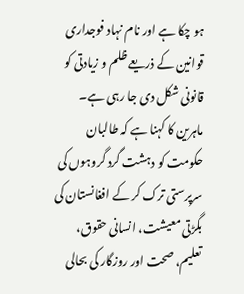ہو چکا ہے اور نام نہاد فوجداری قوانین کے ذریعے ظلم و زیادتی کو قانونی شکل دی جا رہی ہے۔
ماہرین کا کہنا ہے کہ طالبان حکومت کو دہشت گرد گروہوں کی سرپرستی ترک کر کے افغانستان کی بگڑتی معیشت، انسانی حقوق، تعلیم، صحت اور روزگار کی بحالی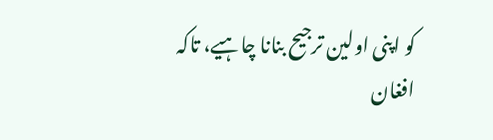کو اپنی اولین ترجیح بنانا چاہیے، تاکہ افغان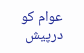عوام کو درپیش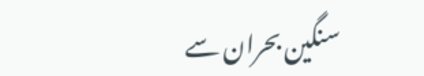سنگین بحران سے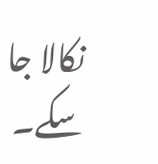نکالا جا سکے۔